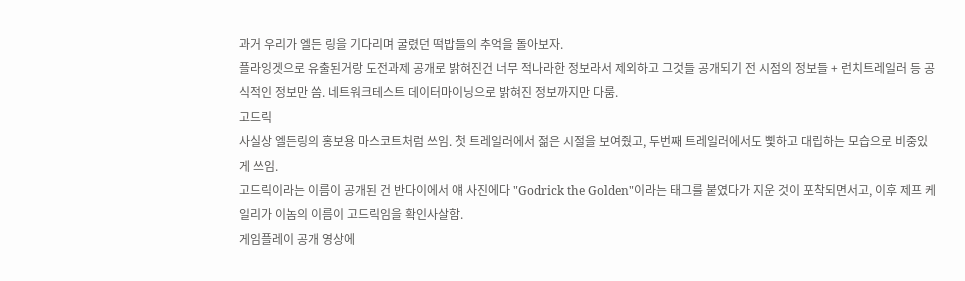과거 우리가 엘든 링을 기다리며 굴렸던 떡밥들의 추억을 돌아보자.
플라잉겟으로 유출된거랑 도전과제 공개로 밝혀진건 너무 적나라한 정보라서 제외하고 그것들 공개되기 전 시점의 정보들 + 런치트레일러 등 공식적인 정보만 씀. 네트워크테스트 데이터마이닝으로 밝혀진 정보까지만 다룸.
고드릭
사실상 엘든링의 홍보용 마스코트처럼 쓰임. 첫 트레일러에서 젊은 시절을 보여줬고, 두번째 트레일러에서도 삧하고 대립하는 모습으로 비중있게 쓰임.
고드릭이라는 이름이 공개된 건 반다이에서 얘 사진에다 "Godrick the Golden"이라는 태그를 붙였다가 지운 것이 포착되면서고, 이후 제프 케일리가 이놈의 이름이 고드릭임을 확인사살함.
게임플레이 공개 영상에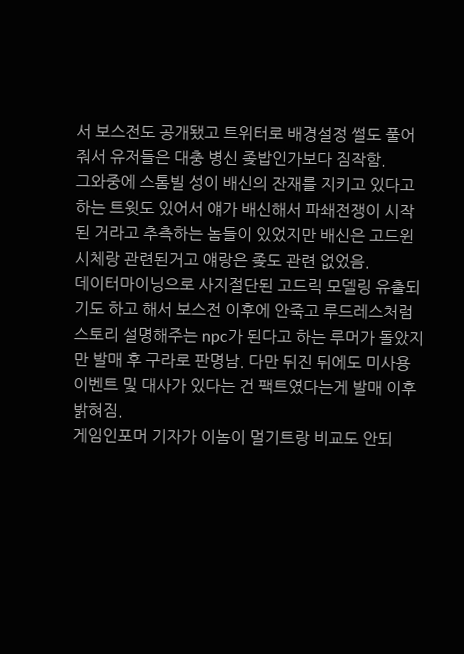서 보스전도 공개됐고 트위터로 배경설정 썰도 풀어줘서 유저들은 대충 병신 좆밥인가보다 짐작함.
그와중에 스톰빌 성이 배신의 잔재를 지키고 있다고 하는 트윗도 있어서 얘가 배신해서 파쇄전쟁이 시작된 거라고 추측하는 놈들이 있었지만 배신은 고드윈 시체랑 관련된거고 얘랑은 좆도 관련 없었음.
데이터마이닝으로 사지절단된 고드릭 모델링 유출되기도 하고 해서 보스전 이후에 안죽고 루드레스처럼 스토리 설명해주는 npc가 된다고 하는 루머가 돌았지만 발매 후 구라로 판명남. 다만 뒤진 뒤에도 미사용 이벤트 및 대사가 있다는 건 팩트였다는게 발매 이후 밝혀짐.
게임인포머 기자가 이놈이 멀기트랑 비교도 안되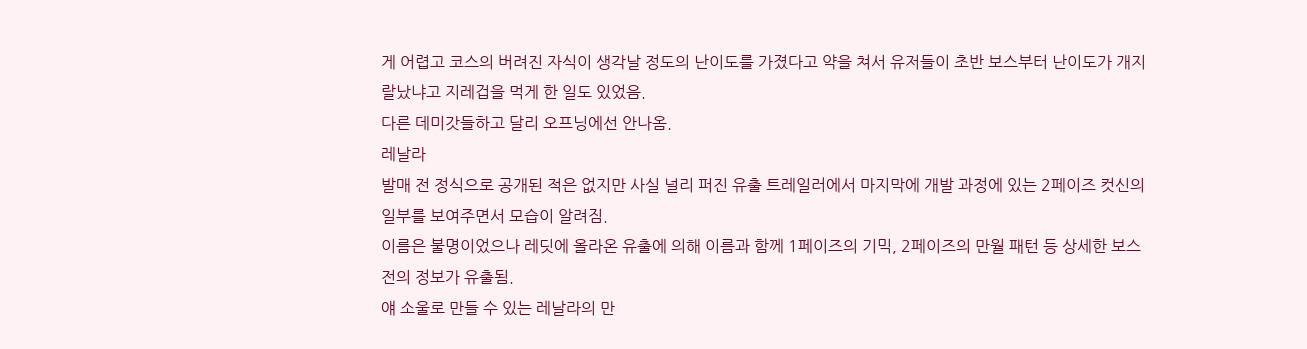게 어렵고 코스의 버려진 자식이 생각날 정도의 난이도를 가졌다고 약을 쳐서 유저들이 초반 보스부터 난이도가 개지랄났냐고 지레겁을 먹게 한 일도 있었음.
다른 데미갓들하고 달리 오프닝에선 안나옴.
레날라
발매 전 정식으로 공개된 적은 없지만 사실 널리 퍼진 유출 트레일러에서 마지막에 개발 과정에 있는 2페이즈 컷신의 일부를 보여주면서 모습이 알려짐.
이름은 불명이었으나 레딧에 올라온 유출에 의해 이름과 함께 1페이즈의 기믹, 2페이즈의 만월 패턴 등 상세한 보스전의 정보가 유출됨.
얘 소울로 만들 수 있는 레날라의 만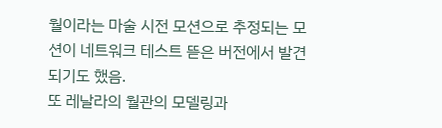월이라는 마술 시전 모션으로 추정되는 모션이 네트워크 테스트 뜯은 버전에서 발견되기도 했음.
또 레날라의 월관의 모델링과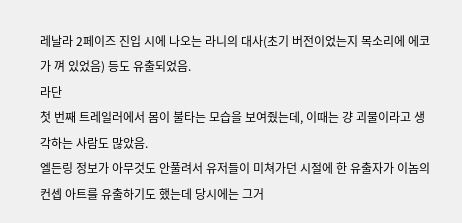레날라 2페이즈 진입 시에 나오는 라니의 대사(초기 버전이었는지 목소리에 에코가 껴 있었음) 등도 유출되었음.
라단
첫 번째 트레일러에서 몸이 불타는 모습을 보여줬는데, 이때는 걍 괴물이라고 생각하는 사람도 많았음.
엘든링 정보가 아무것도 안풀려서 유저들이 미쳐가던 시절에 한 유출자가 이놈의 컨셉 아트를 유출하기도 했는데 당시에는 그거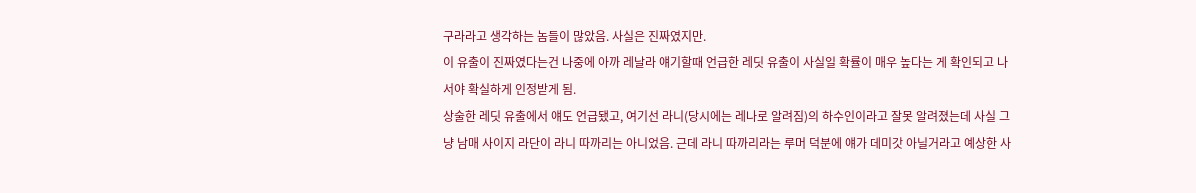구라라고 생각하는 놈들이 많았음. 사실은 진짜였지만.
이 유출이 진짜였다는건 나중에 아까 레날라 얘기할때 언급한 레딧 유출이 사실일 확률이 매우 높다는 게 확인되고 나서야 확실하게 인정받게 됨.
상술한 레딧 유출에서 얘도 언급됐고, 여기선 라니(당시에는 레나로 알려짐)의 하수인이라고 잘못 알려졌는데 사실 그냥 남매 사이지 라단이 라니 따까리는 아니었음. 근데 라니 따까리라는 루머 덕분에 얘가 데미갓 아닐거라고 예상한 사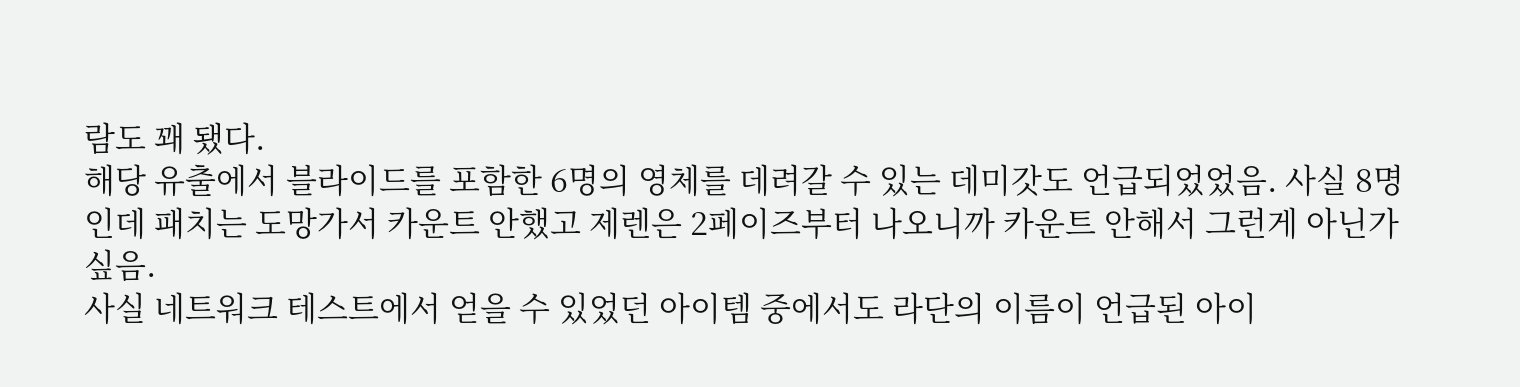람도 꽤 됐다.
해당 유출에서 블라이드를 포함한 6명의 영체를 데려갈 수 있는 데미갓도 언급되었었음. 사실 8명인데 패치는 도망가서 카운트 안했고 제렌은 2페이즈부터 나오니까 카운트 안해서 그런게 아닌가 싶음.
사실 네트워크 테스트에서 얻을 수 있었던 아이템 중에서도 라단의 이름이 언급된 아이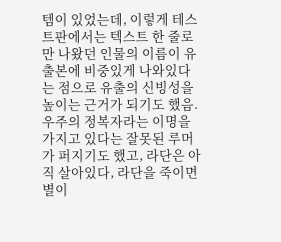템이 있었는데, 이렇게 테스트판에서는 텍스트 한 줄로만 나왔던 인물의 이름이 유출본에 비중있게 나와있다는 점으로 유출의 신빙성을 높이는 근거가 되기도 했음.
우주의 정복자라는 이명을 가지고 있다는 잘못된 루머가 퍼지기도 했고, 라단은 아직 살아있다, 라단을 죽이면 별이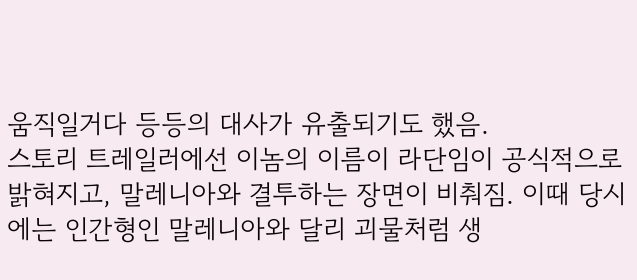움직일거다 등등의 대사가 유출되기도 했음.
스토리 트레일러에선 이놈의 이름이 라단임이 공식적으로 밝혀지고, 말레니아와 결투하는 장면이 비춰짐. 이때 당시에는 인간형인 말레니아와 달리 괴물처럼 생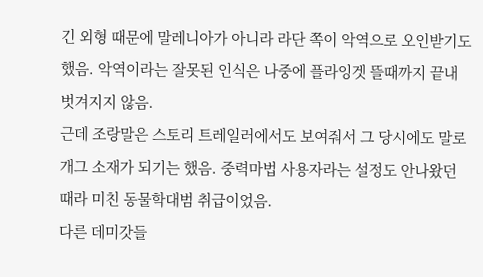긴 외형 때문에 말레니아가 아니라 라단 쪽이 악역으로 오인받기도 했음. 악역이라는 잘못된 인식은 나중에 플라잉겟 뜰때까지 끝내 벗겨지지 않음.
근데 조랑말은 스토리 트레일러에서도 보여줘서 그 당시에도 말로 개그 소재가 되기는 했음. 중력마법 사용자라는 설정도 안나왔던 때라 미친 동물학대범 취급이었음.
다른 데미갓들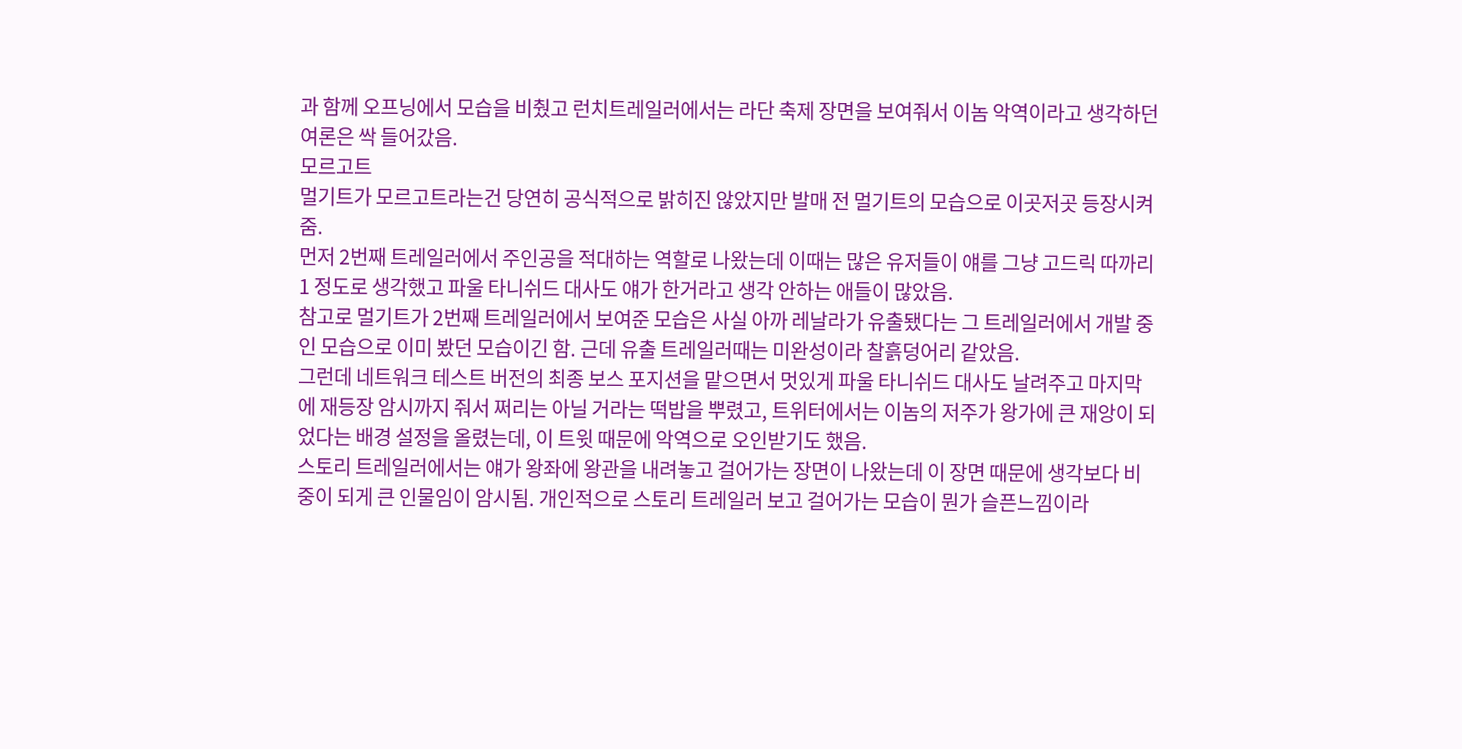과 함께 오프닝에서 모습을 비췄고 런치트레일러에서는 라단 축제 장면을 보여줘서 이놈 악역이라고 생각하던 여론은 싹 들어갔음.
모르고트
멀기트가 모르고트라는건 당연히 공식적으로 밝히진 않았지만 발매 전 멀기트의 모습으로 이곳저곳 등장시켜줌.
먼저 2번째 트레일러에서 주인공을 적대하는 역할로 나왔는데 이때는 많은 유저들이 얘를 그냥 고드릭 따까리 1 정도로 생각했고 파울 타니쉬드 대사도 얘가 한거라고 생각 안하는 애들이 많았음.
참고로 멀기트가 2번째 트레일러에서 보여준 모습은 사실 아까 레날라가 유출됐다는 그 트레일러에서 개발 중인 모습으로 이미 봤던 모습이긴 함. 근데 유출 트레일러때는 미완성이라 찰흙덩어리 같았음.
그런데 네트워크 테스트 버전의 최종 보스 포지션을 맡으면서 멋있게 파울 타니쉬드 대사도 날려주고 마지막에 재등장 암시까지 줘서 쩌리는 아닐 거라는 떡밥을 뿌렸고, 트위터에서는 이놈의 저주가 왕가에 큰 재앙이 되었다는 배경 설정을 올렸는데, 이 트윗 때문에 악역으로 오인받기도 했음.
스토리 트레일러에서는 얘가 왕좌에 왕관을 내려놓고 걸어가는 장면이 나왔는데 이 장면 때문에 생각보다 비중이 되게 큰 인물임이 암시됨. 개인적으로 스토리 트레일러 보고 걸어가는 모습이 뭔가 슬픈느낌이라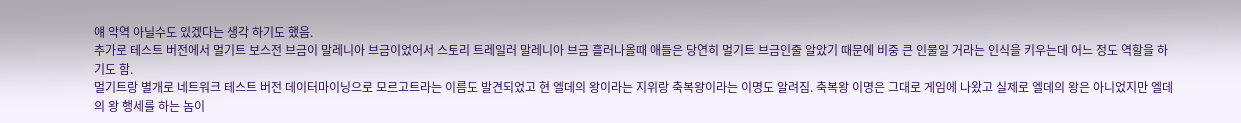얘 악역 아닐수도 있겠다는 생각 하기도 했음.
추가로 테스트 버전에서 멀기트 보스전 브금이 말레니아 브금이었어서 스토리 트레일러 말레니아 브금 흘러나올때 애들은 당연히 멀기트 브금인줄 알았기 때문에 비중 큰 인물일 거라는 인식을 키우는데 어느 정도 역할을 하기도 함.
멀기트랑 별개로 네트워크 테스트 버전 데이터마이닝으로 모르고트라는 이름도 발견되었고 현 엘데의 왕이라는 지위랑 축복왕이라는 이명도 알려짐. 축복왕 이명은 그대로 게임에 나왔고 실제로 엘데의 왕은 아니었지만 엘데의 왕 행세를 하는 놈이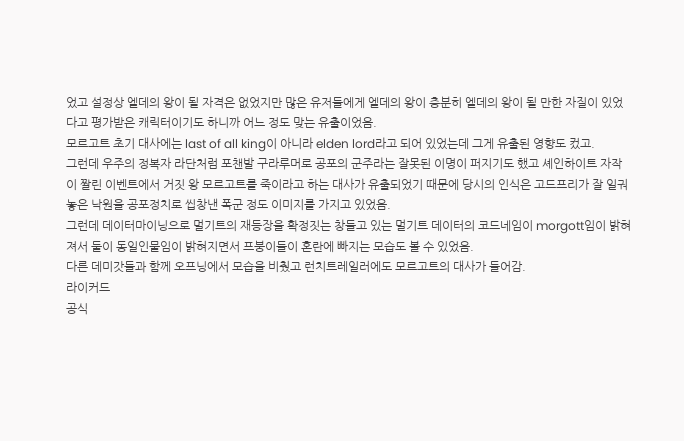었고 설정상 엘데의 왕이 될 자격은 없었지만 많은 유저들에게 엘데의 왕이 충분히 엘데의 왕이 될 만한 자질이 있었다고 평가받은 캐릭터이기도 하니까 어느 정도 맞는 유출이었음.
모르고트 초기 대사에는 last of all king이 아니라 elden lord라고 되어 있었는데 그게 유출된 영향도 컸고.
그런데 우주의 정복자 라단처럼 포챈발 구라루머로 공포의 군주라는 잘못된 이명이 퍼지기도 했고 셰인하이트 자작이 짤린 이벤트에서 거짓 왕 모르고트를 죽이라고 하는 대사가 유출되었기 때문에 당시의 인식은 고드프리가 잘 일궈놓은 낙원을 공포정치로 씹창낸 폭군 정도 이미지를 가지고 있었음.
그런데 데이터마이닝으로 멀기트의 재등장을 확정짓는 창들고 있는 멀기트 데이터의 코드네임이 morgott임이 밝혀져서 둘이 동일인물임이 밝혀지면서 프붕이들이 혼란에 빠지는 모습도 볼 수 있었음.
다른 데미갓들과 함께 오프닝에서 모습을 비췄고 런치트레일러에도 모르고트의 대사가 들어감.
라이커드
공식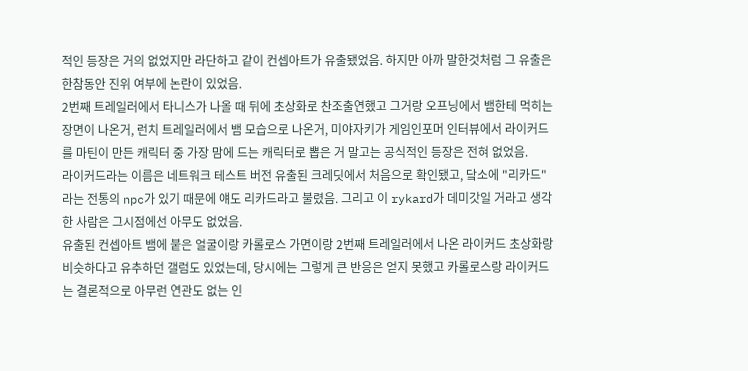적인 등장은 거의 없었지만 라단하고 같이 컨셉아트가 유출됐었음. 하지만 아까 말한것처럼 그 유출은 한참동안 진위 여부에 논란이 있었음.
2번째 트레일러에서 타니스가 나올 때 뒤에 초상화로 찬조출연했고 그거랑 오프닝에서 뱀한테 먹히는 장면이 나온거, 런치 트레일러에서 뱀 모습으로 나온거, 미야자키가 게임인포머 인터뷰에서 라이커드를 마틴이 만든 캐릭터 중 가장 맘에 드는 캐릭터로 뽑은 거 말고는 공식적인 등장은 전혀 없었음.
라이커드라는 이름은 네트워크 테스트 버전 유출된 크레딧에서 처음으로 확인됐고, 닼소에 "리카드"라는 전통의 npc가 있기 때문에 얘도 리카드라고 불렸음. 그리고 이 rykard가 데미갓일 거라고 생각한 사람은 그시점에선 아무도 없었음.
유출된 컨셉아트 뱀에 붙은 얼굴이랑 카롤로스 가면이랑 2번째 트레일러에서 나온 라이커드 초상화랑 비슷하다고 유추하던 갤럼도 있었는데, 당시에는 그렇게 큰 반응은 얻지 못했고 카롤로스랑 라이커드는 결론적으로 아무런 연관도 없는 인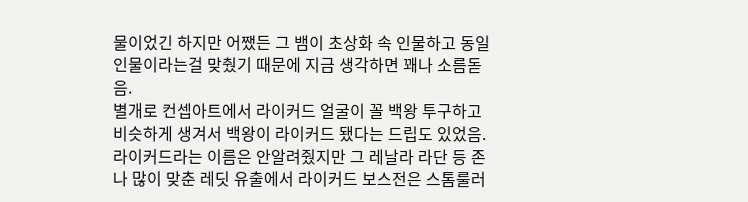물이었긴 하지만 어쨌든 그 뱀이 초상화 속 인물하고 동일인물이라는걸 맞췄기 때문에 지금 생각하면 꽤나 소름돋음.
별개로 컨셉아트에서 라이커드 얼굴이 꼴 백왕 투구하고 비슷하게 생겨서 백왕이 라이커드 됐다는 드립도 있었음.
라이커드라는 이름은 안알려줬지만 그 레날라 라단 등 존나 많이 맞춘 레딧 유출에서 라이커드 보스전은 스톰룰러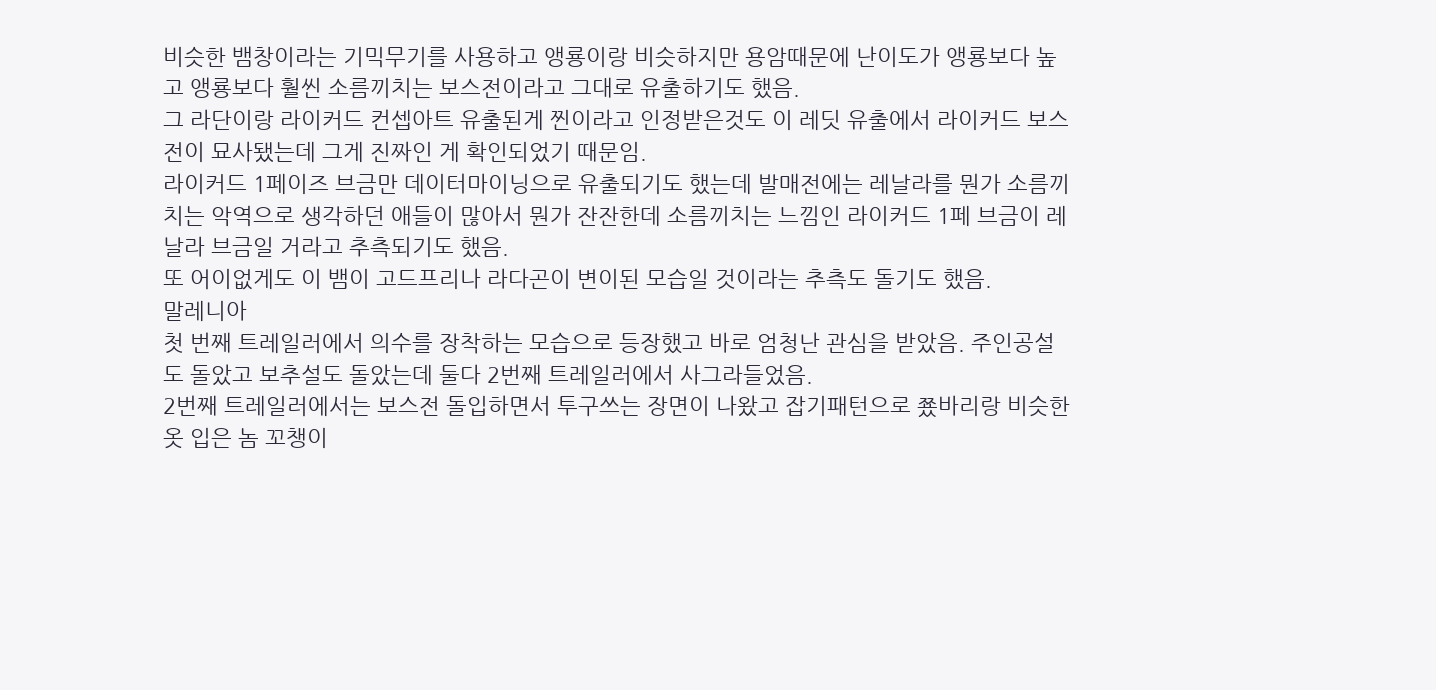비슷한 뱀창이라는 기믹무기를 사용하고 앵룡이랑 비슷하지만 용암때문에 난이도가 앵룡보다 높고 앵룡보다 훨씬 소름끼치는 보스전이라고 그대로 유출하기도 했음.
그 라단이랑 라이커드 컨셉아트 유출된게 찐이라고 인정받은것도 이 레딧 유출에서 라이커드 보스전이 묘사됐는데 그게 진짜인 게 확인되었기 때문임.
라이커드 1페이즈 브금만 데이터마이닝으로 유출되기도 했는데 발매전에는 레날라를 뭔가 소름끼치는 악역으로 생각하던 애들이 많아서 뭔가 잔잔한데 소름끼치는 느낌인 라이커드 1페 브금이 레날라 브금일 거라고 추측되기도 했음.
또 어이없게도 이 뱀이 고드프리나 라다곤이 변이된 모습일 것이라는 추측도 돌기도 했음.
말레니아
첫 번째 트레일러에서 의수를 장착하는 모습으로 등장했고 바로 엄청난 관심을 받았음. 주인공설도 돌았고 보추설도 돌았는데 둘다 2번째 트레일러에서 사그라들었음.
2번째 트레일러에서는 보스전 돌입하면서 투구쓰는 장면이 나왔고 잡기패턴으로 쭀바리랑 비슷한 옷 입은 놈 꼬챙이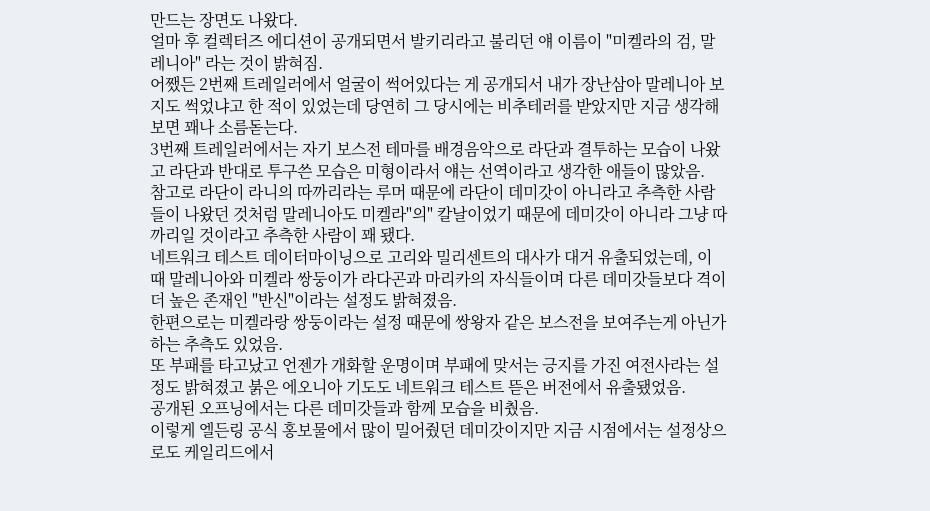만드는 장면도 나왔다.
얼마 후 컬렉터즈 에디션이 공개되면서 발키리라고 불리던 얘 이름이 "미켈라의 검, 말레니아" 라는 것이 밝혀짐.
어쨌든 2번째 트레일러에서 얼굴이 썩어있다는 게 공개되서 내가 장난삼아 말레니아 보지도 썩었냐고 한 적이 있었는데 당연히 그 당시에는 비추테러를 받았지만 지금 생각해보면 꽤나 소름돋는다.
3번째 트레일러에서는 자기 보스전 테마를 배경음악으로 라단과 결투하는 모습이 나왔고 라단과 반대로 투구쓴 모습은 미형이라서 얘는 선역이라고 생각한 애들이 많았음.
참고로 라단이 라니의 따까리라는 루머 때문에 라단이 데미갓이 아니라고 추측한 사람들이 나왔던 것처럼 말레니아도 미켈라"의" 칼날이었기 때문에 데미갓이 아니라 그냥 따까리일 것이라고 추측한 사람이 꽤 됐다.
네트워크 테스트 데이터마이닝으로 고리와 밀리센트의 대사가 대거 유출되었는데, 이 때 말레니아와 미켈라 쌍둥이가 라다곤과 마리카의 자식들이며 다른 데미갓들보다 격이 더 높은 존재인 "반신"이라는 설정도 밝혀졌음.
한편으로는 미켈라랑 쌍둥이라는 설정 때문에 쌍왕자 같은 보스전을 보여주는게 아닌가 하는 추측도 있었음.
또 부패를 타고났고 언젠가 개화할 운명이며 부패에 맞서는 긍지를 가진 여전사라는 설정도 밝혀졌고 붉은 에오니아 기도도 네트워크 테스트 뜯은 버전에서 유출됐었음.
공개된 오프닝에서는 다른 데미갓들과 함께 모습을 비췄음.
이렇게 엘든링 공식 홍보물에서 많이 밀어줬던 데미갓이지만 지금 시점에서는 설정상으로도 케일리드에서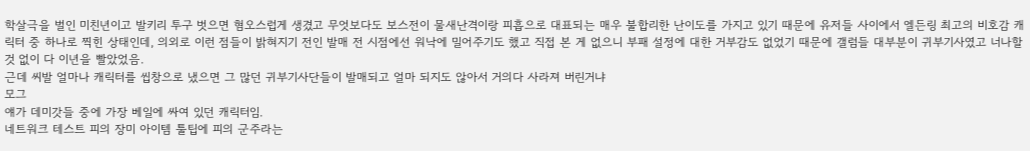학살극을 벌인 미친년이고 발키리 투구 벗으면 혐오스럽게 생겼고 무엇보다도 보스전이 물새난격이랑 피흡으로 대표되는 매우 불합리한 난이도를 가지고 있기 때문에 유저들 사이에서 엘든링 최고의 비호감 캐릭터 중 하나로 찍힌 상태인데, 의외로 이런 점들이 밝혀지기 전인 발매 전 시점에선 워낙에 밀어주기도 했고 직접 본 게 없으니 부패 설정에 대한 거부감도 없었기 때문에 갤럼들 대부분이 귀부기사였고 너나할것 없이 다 이년을 빨았었음.
근데 씨발 얼마나 캐릭터를 씹창으로 냈으면 그 많던 귀부기사단들이 발매되고 얼마 되지도 않아서 거의다 사라져 버린거냐
모그
얘가 데미갓들 중에 가장 베일에 싸여 있던 캐릭터임.
네트워크 테스트 피의 장미 아이템 툴팁에 피의 군주라는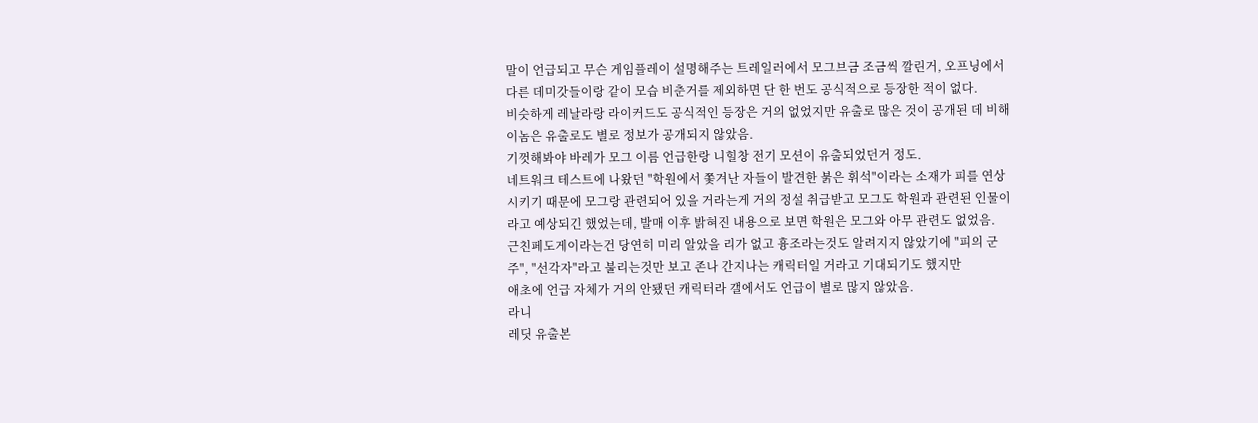말이 언급되고 무슨 게임플레이 설명해주는 트레일러에서 모그브금 조금씩 깔린거, 오프닝에서 다른 데미갓들이랑 같이 모습 비춘거를 제외하면 단 한 번도 공식적으로 등장한 적이 없다.
비슷하게 레날라랑 라이커드도 공식적인 등장은 거의 없었지만 유출로 많은 것이 공개된 데 비해 이놈은 유출로도 별로 정보가 공개되지 않았음.
기껏해봐야 바레가 모그 이름 언급한랑 니힐창 전기 모션이 유출되었던거 정도.
네트워크 테스트에 나왔던 "학원에서 쫓겨난 자들이 발견한 붉은 휘석"이라는 소재가 피를 연상시키기 때문에 모그랑 관련되어 있을 거라는게 거의 정설 취급받고 모그도 학원과 관련된 인물이라고 예상되긴 했었는데, 발매 이후 밝혀진 내용으로 보면 학원은 모그와 아무 관련도 없었음.
근친페도게이라는건 당연히 미리 알았을 리가 없고 흉조라는것도 알려지지 않았기에 "피의 군주", "선각자"라고 불리는것만 보고 존나 간지나는 캐릭터일 거라고 기대되기도 했지만
애초에 언급 자체가 거의 안됐던 캐릭터라 갤에서도 언급이 별로 많지 않았음.
라니
레딧 유출본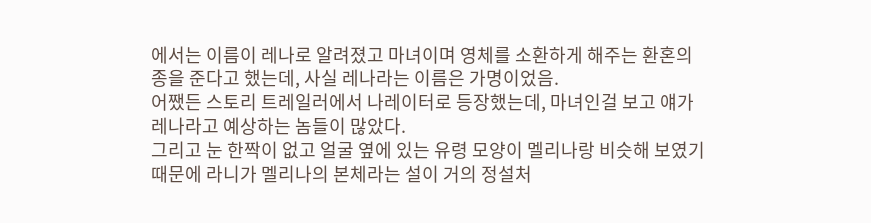에서는 이름이 레나로 알려졌고 마녀이며 영체를 소환하게 해주는 환혼의 종을 준다고 했는데, 사실 레나라는 이름은 가명이었음.
어쨌든 스토리 트레일러에서 나레이터로 등장했는데, 마녀인걸 보고 얘가 레나라고 예상하는 놈들이 많았다.
그리고 눈 한짝이 없고 얼굴 옆에 있는 유령 모양이 멜리나랑 비슷해 보였기 때문에 라니가 멜리나의 본체라는 설이 거의 정설처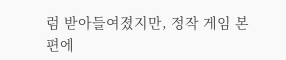럼 받아들여졌지만, 정작 게임 본편에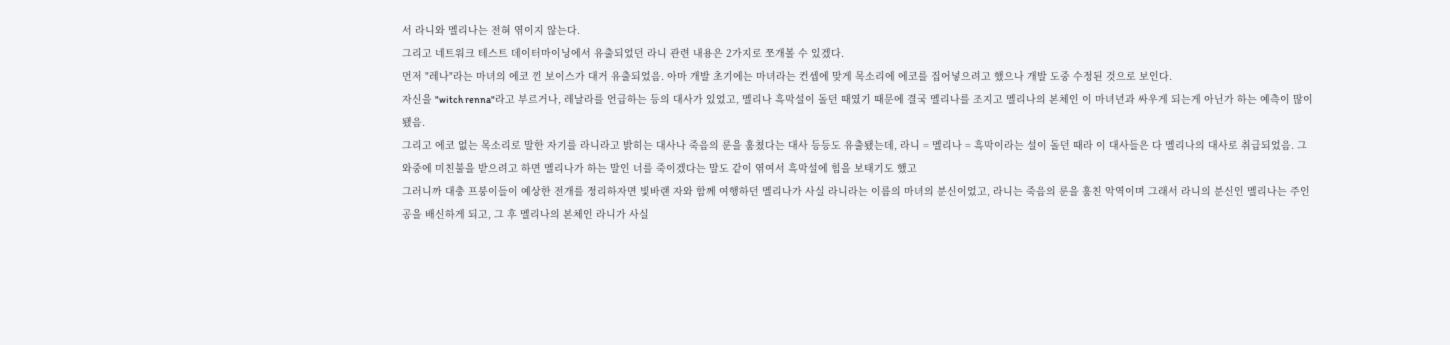서 라니와 멜리나는 전혀 엮이지 않는다.
그리고 네트워크 테스트 데이터마이닝에서 유출되었던 라니 관련 내용은 2가지로 쪼개볼 수 있겠다.
먼저 "레나"라는 마녀의 에코 낀 보이스가 대거 유출되었음. 아마 개발 초기에는 마녀라는 컨셉에 맞게 목소리에 에코를 집어넣으려고 했으나 개발 도중 수정된 것으로 보인다.
자신을 "witch renna"라고 부르거나, 레날라를 언급하는 등의 대사가 있었고, 멜리나 흑막설이 돌던 때였기 때문에 결국 멜리나를 조지고 멜리나의 본체인 이 마녀년과 싸우게 되는게 아닌가 하는 예측이 많이 됐음.
그리고 에코 없는 목소리로 말한 자기를 라니라고 밝히는 대사나 죽음의 룬을 훔쳤다는 대사 등등도 유출됐는데, 라니 = 멜리나 = 흑막이라는 설이 돌던 때라 이 대사들은 다 멜리나의 대사로 취급되었음. 그 와중에 미친불을 받으려고 하면 멜리나가 하는 말인 너를 죽이겠다는 말도 같이 엮여서 흑막설에 힘을 보태기도 했고
그러니까 대충 프붕이들이 예상한 전개를 정리하자면 빛바랜 자와 함께 여행하던 멜리나가 사실 라니라는 이름의 마녀의 분신이었고, 라니는 죽음의 룬을 훔친 악역이며 그래서 라니의 분신인 멜리나는 주인공을 배신하게 되고, 그 후 멜리나의 본체인 라니가 사실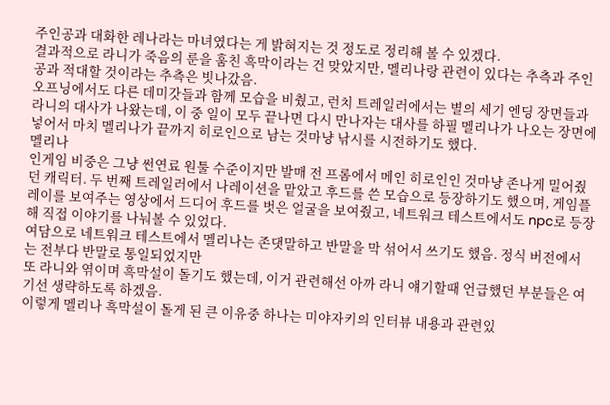주인공과 대화한 레나라는 마녀였다는 게 밝혀지는 것 정도로 정리해 볼 수 있겠다.
결과적으로 라니가 죽음의 룬을 훔친 흑막이라는 건 맞았지만, 멜리나랑 관련이 있다는 추측과 주인공과 적대할 것이라는 추측은 빗나갔음.
오프닝에서도 다른 데미갓들과 함께 모습을 비췄고, 런치 트레일러에서는 별의 세기 엔딩 장면들과 라니의 대사가 나왔는데, 이 중 일이 모두 끝나면 다시 만나자는 대사를 하필 멜리나가 나오는 장면에 넣어서 마치 멜리나가 끝까지 히로인으로 남는 것마냥 낚시를 시전하기도 했다.
멜리나
인게임 비중은 그냥 썬연료 원툴 수준이지만 발매 전 프롬에서 메인 히로인인 것마냥 존나게 밀어줬던 캐릭터. 두 번째 트레일러에서 나레이션을 맡았고 후드를 쓴 모습으로 등장하기도 했으며, 게임플레이를 보여주는 영상에서 드디어 후드를 벗은 얼굴을 보여줬고, 네트워크 테스트에서도 npc로 등장해 직접 이야기를 나눠볼 수 있었다.
여담으로 네트워크 테스트에서 멜리나는 존댓말하고 반말을 막 섞어서 쓰기도 했음. 정식 버전에서는 전부다 반말로 통일되었지만
또 라니와 엮이며 흑막설이 돌기도 했는데, 이거 관련해선 아까 라니 얘기할때 언급했던 부분들은 여기선 생략하도록 하겠음.
이렇게 멜리나 흑막설이 돌게 된 큰 이유중 하나는 미야자키의 인터뷰 내용과 관련있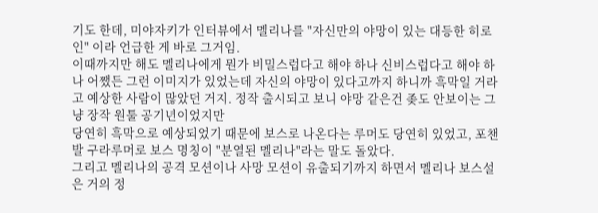기도 한데, 미야자키가 인터뷰에서 멜리나를 "자신만의 야망이 있는 대등한 히로인" 이라 언급한 게 바로 그거임.
이때까지만 해도 멜리나에게 뭔가 비밀스럽다고 해야 하나 신비스럽다고 해야 하나 어쨌든 그런 이미지가 있었는데 자신의 야망이 있다고까지 하니까 흑막일 거라고 예상한 사람이 많았던 거지. 정작 출시되고 보니 야망 같은건 좆도 안보이는 그냥 장작 원툴 공기년이었지만
당연히 흑막으로 예상되었기 때문에 보스로 나온다는 루머도 당연히 있었고, 포챈발 구라루머로 보스 명칭이 "분열된 멜리나"라는 말도 돌았다.
그리고 멜리나의 공격 모션이나 사망 모션이 유출되기까지 하면서 멜리나 보스설은 거의 정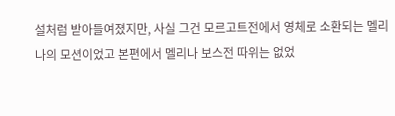설처럼 받아들여졌지만, 사실 그건 모르고트전에서 영체로 소환되는 멜리나의 모션이었고 본편에서 멜리나 보스전 따위는 없었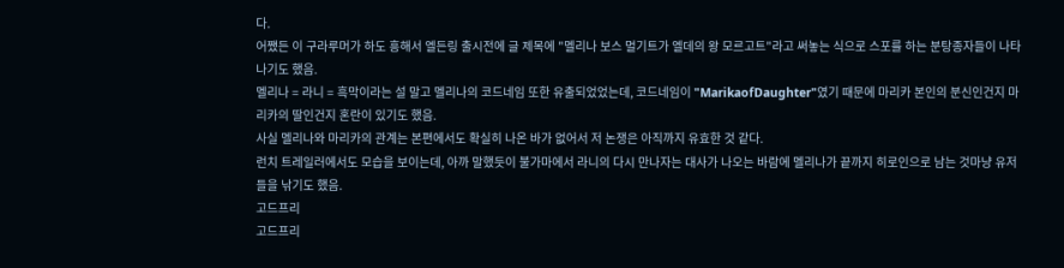다.
어쨌든 이 구라루머가 하도 흥해서 엘든링 출시전에 글 제목에 "멜리나 보스 멀기트가 엘데의 왕 모르고트"라고 써놓는 식으로 스포를 하는 분탕종자들이 나타나기도 했음.
멜리나 = 라니 = 흑막이라는 설 말고 멜리나의 코드네임 또한 유출되었었는데, 코드네임이 "MarikaofDaughter"였기 때문에 마리카 본인의 분신인건지 마리카의 딸인건지 혼란이 있기도 했음.
사실 멜리나와 마리카의 관계는 본편에서도 확실히 나온 바가 없어서 저 논쟁은 아직까지 유효한 것 같다.
런치 트레일러에서도 모습을 보이는데, 아까 말했듯이 불가마에서 라니의 다시 만나자는 대사가 나오는 바람에 멜리나가 끝까지 히로인으로 남는 것마냥 유저들을 낚기도 했음.
고드프리
고드프리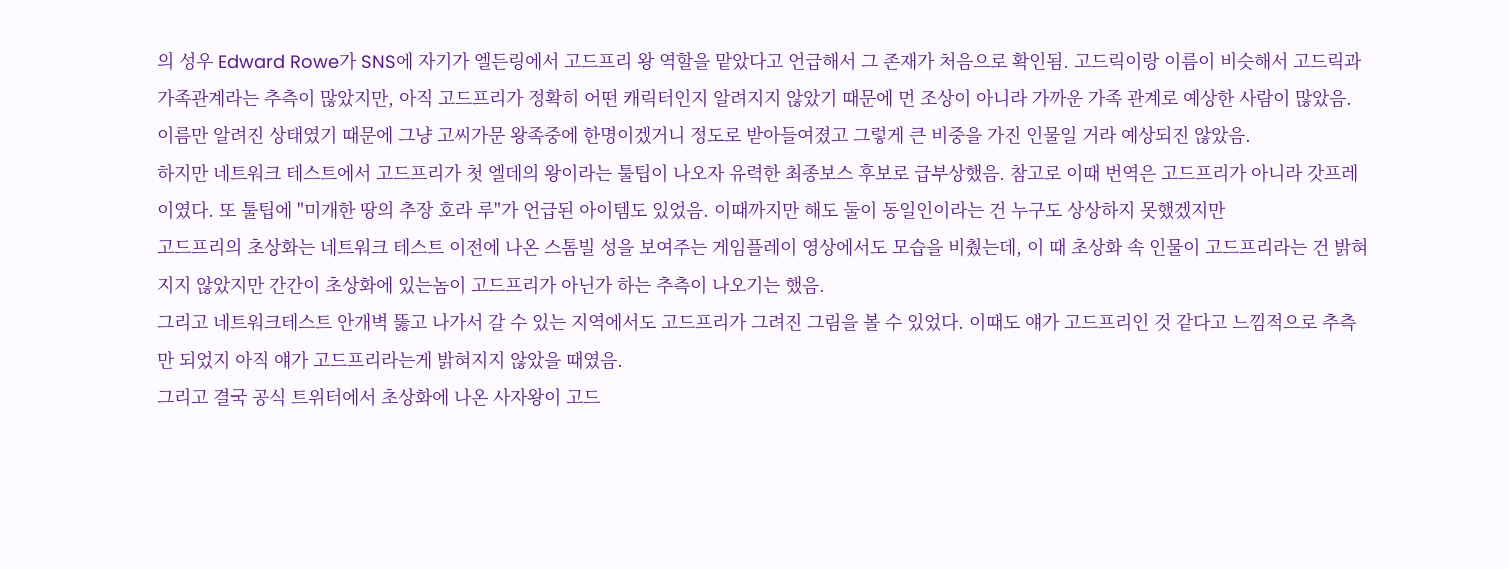의 성우 Edward Rowe가 SNS에 자기가 엘든링에서 고드프리 왕 역할을 맡았다고 언급해서 그 존재가 처음으로 확인됨. 고드릭이랑 이름이 비슷해서 고드릭과 가족관계라는 추측이 많았지만, 아직 고드프리가 정확히 어떤 캐릭터인지 알려지지 않았기 때문에 먼 조상이 아니라 가까운 가족 관계로 예상한 사람이 많았음.
이름만 알려진 상태였기 때문에 그냥 고씨가문 왕족중에 한명이겠거니 정도로 받아들여졌고 그렇게 큰 비중을 가진 인물일 거라 예상되진 않았음.
하지만 네트워크 테스트에서 고드프리가 첫 엘데의 왕이라는 툴팁이 나오자 유력한 최종보스 후보로 급부상했음. 참고로 이때 번역은 고드프리가 아니라 갓프레이였다. 또 툴팁에 "미개한 땅의 추장 호라 루"가 언급된 아이템도 있었음. 이때까지만 해도 둘이 동일인이라는 건 누구도 상상하지 못했겠지만
고드프리의 초상화는 네트워크 테스트 이전에 나온 스톰빌 성을 보여주는 게임플레이 영상에서도 모습을 비췄는데, 이 때 초상화 속 인물이 고드프리라는 건 밝혀지지 않았지만 간간이 초상화에 있는놈이 고드프리가 아닌가 하는 추측이 나오기는 했음.
그리고 네트워크테스트 안개벽 뚫고 나가서 갈 수 있는 지역에서도 고드프리가 그려진 그림을 볼 수 있었다. 이때도 얘가 고드프리인 것 같다고 느낌적으로 추측만 되었지 아직 얘가 고드프리라는게 밝혀지지 않았을 때였음.
그리고 결국 공식 트위터에서 초상화에 나온 사자왕이 고드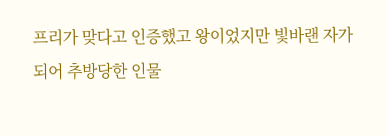프리가 맞다고 인증했고 왕이었지만 빛바랜 자가 되어 추방당한 인물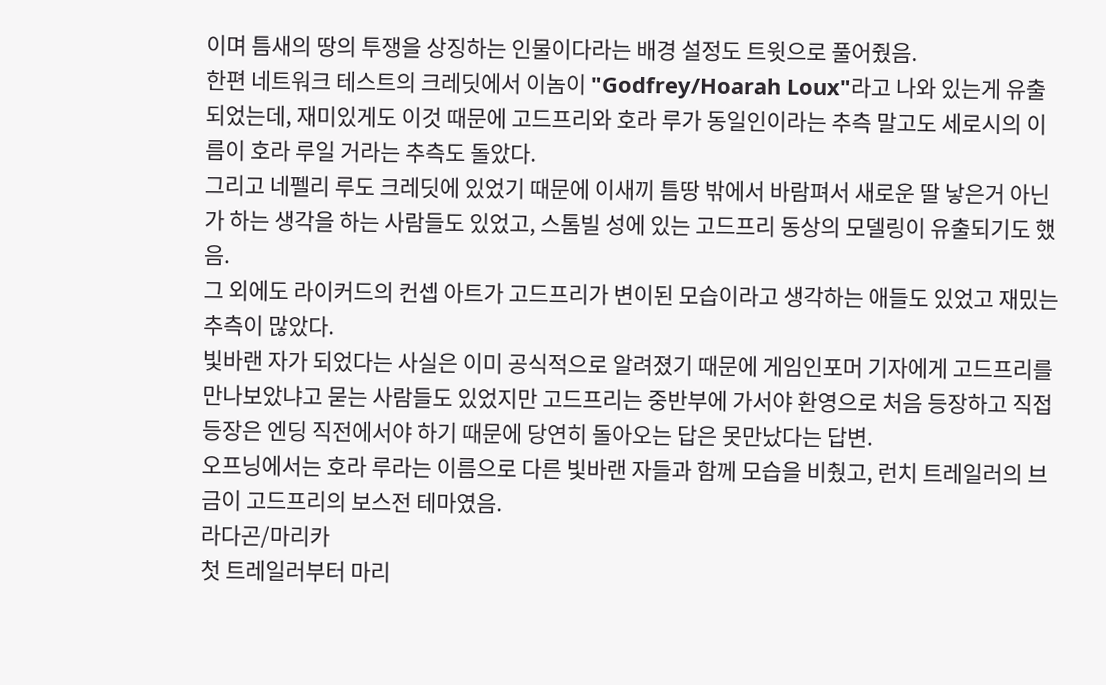이며 틈새의 땅의 투쟁을 상징하는 인물이다라는 배경 설정도 트윗으로 풀어줬음.
한편 네트워크 테스트의 크레딧에서 이놈이 "Godfrey/Hoarah Loux"라고 나와 있는게 유출되었는데, 재미있게도 이것 때문에 고드프리와 호라 루가 동일인이라는 추측 말고도 세로시의 이름이 호라 루일 거라는 추측도 돌았다.
그리고 네펠리 루도 크레딧에 있었기 때문에 이새끼 틈땅 밖에서 바람펴서 새로운 딸 낳은거 아닌가 하는 생각을 하는 사람들도 있었고, 스톰빌 성에 있는 고드프리 동상의 모델링이 유출되기도 했음.
그 외에도 라이커드의 컨셉 아트가 고드프리가 변이된 모습이라고 생각하는 애들도 있었고 재밌는 추측이 많았다.
빛바랜 자가 되었다는 사실은 이미 공식적으로 알려졌기 때문에 게임인포머 기자에게 고드프리를 만나보았냐고 묻는 사람들도 있었지만 고드프리는 중반부에 가서야 환영으로 처음 등장하고 직접 등장은 엔딩 직전에서야 하기 때문에 당연히 돌아오는 답은 못만났다는 답변.
오프닝에서는 호라 루라는 이름으로 다른 빛바랜 자들과 함께 모습을 비췄고, 런치 트레일러의 브금이 고드프리의 보스전 테마였음.
라다곤/마리카
첫 트레일러부터 마리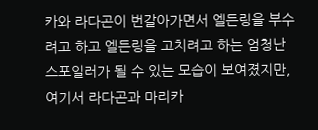카와 라다곤이 번갈아가면서 엘든링을 부수려고 하고 엘든링을 고치려고 하는 엄청난 스포일러가 될 수 있는 모습이 보여졌지만, 여기서 라다곤과 마리카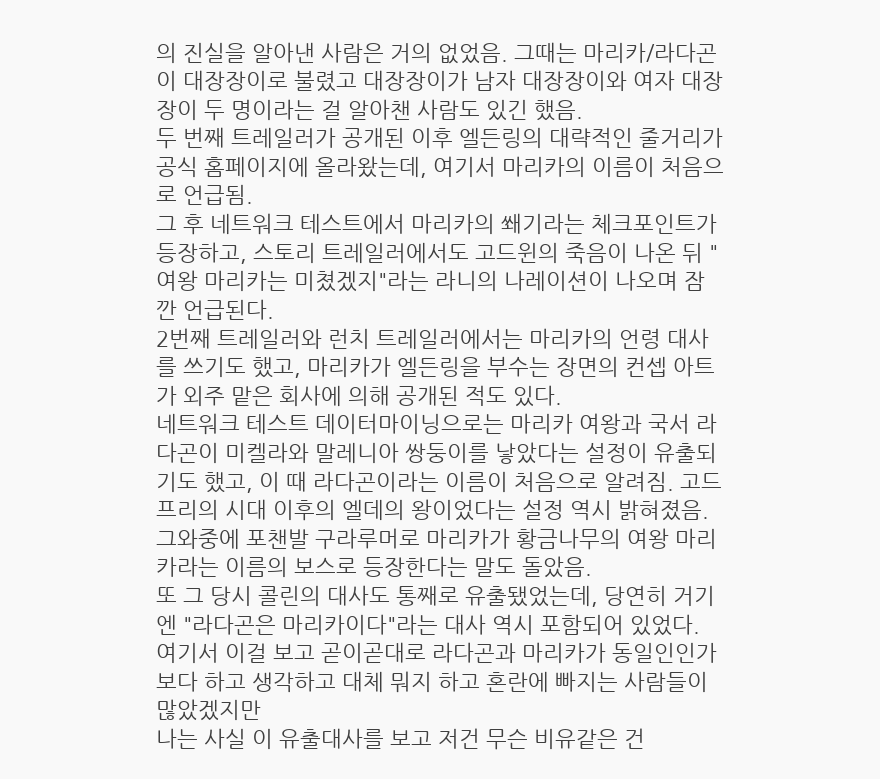의 진실을 알아낸 사람은 거의 없었음. 그때는 마리카/라다곤이 대장장이로 불렸고 대장장이가 남자 대장장이와 여자 대장장이 두 명이라는 걸 알아챈 사람도 있긴 했음.
두 번째 트레일러가 공개된 이후 엘든링의 대략적인 줄거리가 공식 홈페이지에 올라왔는데, 여기서 마리카의 이름이 처음으로 언급됨.
그 후 네트워크 테스트에서 마리카의 쐐기라는 체크포인트가 등장하고, 스토리 트레일러에서도 고드윈의 죽음이 나온 뒤 "여왕 마리카는 미쳤겠지"라는 라니의 나레이션이 나오며 잠깐 언급된다.
2번째 트레일러와 런치 트레일러에서는 마리카의 언령 대사를 쓰기도 했고, 마리카가 엘든링을 부수는 장면의 컨셉 아트가 외주 맡은 회사에 의해 공개된 적도 있다.
네트워크 테스트 데이터마이닝으로는 마리카 여왕과 국서 라다곤이 미켈라와 말레니아 쌍둥이를 낳았다는 설정이 유출되기도 했고, 이 때 라다곤이라는 이름이 처음으로 알려짐. 고드프리의 시대 이후의 엘데의 왕이었다는 설정 역시 밝혀졌음.
그와중에 포챈발 구라루머로 마리카가 황금나무의 여왕 마리카라는 이름의 보스로 등장한다는 말도 돌았음.
또 그 당시 콜린의 대사도 통째로 유출됐었는데, 당연히 거기엔 "라다곤은 마리카이다"라는 대사 역시 포함되어 있었다.
여기서 이걸 보고 곧이곧대로 라다곤과 마리카가 동일인인가보다 하고 생각하고 대체 뭐지 하고 혼란에 빠지는 사람들이 많았겠지만
나는 사실 이 유출대사를 보고 저건 무슨 비유같은 건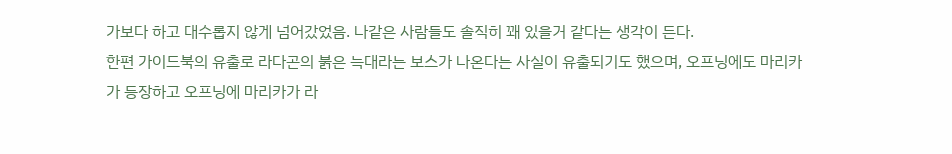가보다 하고 대수롭지 않게 넘어갔었음. 나같은 사람들도 솔직히 꽤 있을거 같다는 생각이 든다.
한편 가이드북의 유출로 라다곤의 붉은 늑대라는 보스가 나온다는 사실이 유출되기도 했으며, 오프닝에도 마리카가 등장하고 오프닝에 마리카가 라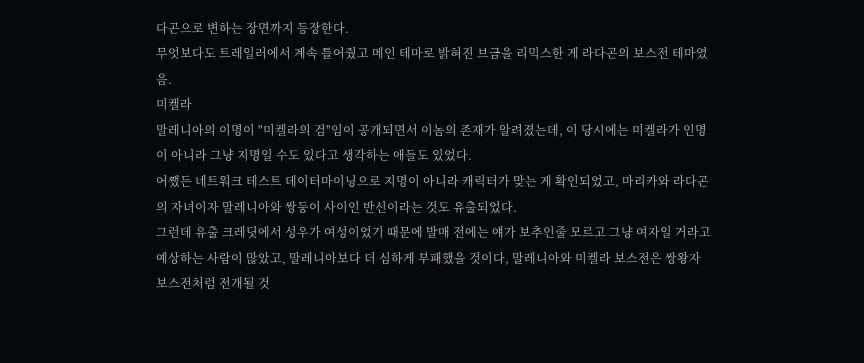다곤으로 변하는 장면까지 등장한다.
무엇보다도 트레일러에서 계속 틀어줬고 메인 테마로 밝혀진 브금을 리믹스한 게 라다곤의 보스전 테마였음.
미켈라
말레니아의 이명이 "미켈라의 검"임이 공개되면서 이놈의 존재가 알려졌는데, 이 당시에는 미켈라가 인명이 아니라 그냥 지명일 수도 있다고 생각하는 애들도 있었다.
어쨌든 네트워크 테스트 데이터마이닝으로 지명이 아니라 캐릭터가 맞는 게 확인되었고, 마리카와 라다곤의 자녀이자 말레니아와 쌍둥이 사이인 반신이라는 것도 유출되었다.
그런데 유출 크레딧에서 성우가 여성이었기 때문에 발매 전에는 얘가 보추인줄 모르고 그냥 여자일 거라고 예상하는 사람이 많았고, 말레니아보다 더 심하게 부패했을 것이다, 말레니아와 미켈라 보스전은 쌍왕자 보스전처럼 전개될 것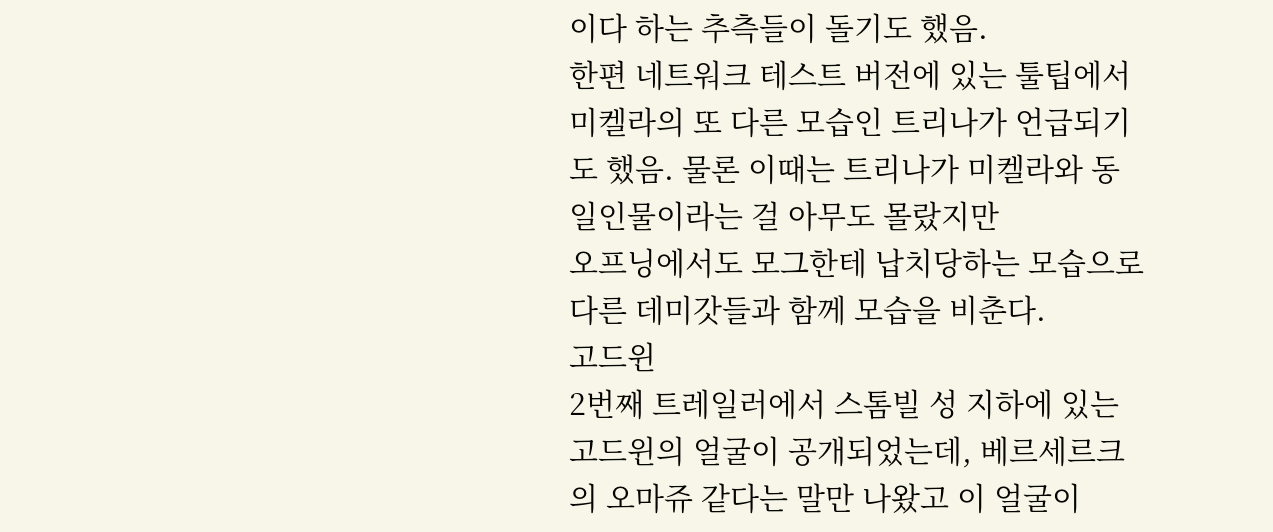이다 하는 추측들이 돌기도 했음.
한편 네트워크 테스트 버전에 있는 툴팁에서 미켈라의 또 다른 모습인 트리나가 언급되기도 했음. 물론 이때는 트리나가 미켈라와 동일인물이라는 걸 아무도 몰랐지만
오프닝에서도 모그한테 납치당하는 모습으로 다른 데미갓들과 함께 모습을 비춘다.
고드윈
2번째 트레일러에서 스톰빌 성 지하에 있는 고드윈의 얼굴이 공개되었는데, 베르세르크의 오마쥬 같다는 말만 나왔고 이 얼굴이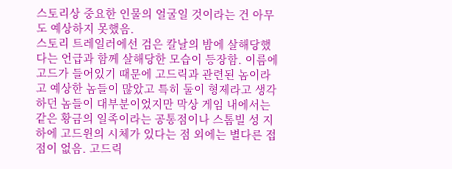스토리상 중요한 인물의 얼굴일 것이라는 건 아무도 예상하지 못했음.
스토리 트레일러에선 검은 칼날의 밤에 살해당했다는 언급과 함께 살해당한 모습이 등장함. 이름에 고드가 들어있기 때문에 고드릭과 관련된 놈이라고 예상한 놈들이 많았고 특히 둘이 형제라고 생각하던 놈들이 대부분이었지만 막상 게임 내에서는 같은 황금의 일족이라는 공통점이나 스톰빌 성 지하에 고드윈의 시체가 있다는 점 외에는 별다른 접점이 없음. 고드릭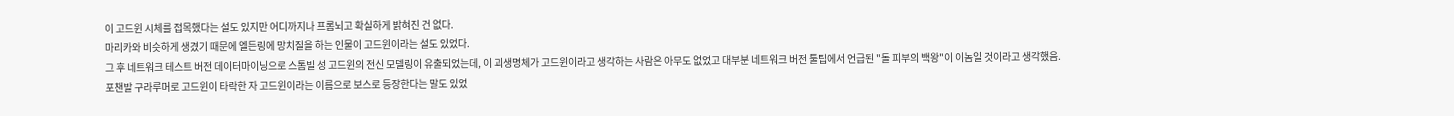이 고드윈 시체를 접목했다는 설도 있지만 어디까지나 프롬뇌고 확실하게 밝혀진 건 없다.
마리카와 비슷하게 생겼기 때문에 엘든링에 망치질을 하는 인물이 고드윈이라는 설도 있었다.
그 후 네트워크 테스트 버전 데이터마이닝으로 스톰빌 성 고드윈의 전신 모델링이 유출되었는데, 이 괴생명체가 고드윈이라고 생각하는 사람은 아무도 없었고 대부분 네트워크 버전 툴팁에서 언급된 "돌 피부의 백왕"이 이놈일 것이라고 생각했음.
포챈발 구라루머로 고드윈이 타락한 자 고드윈이라는 이름으로 보스로 등장한다는 말도 있었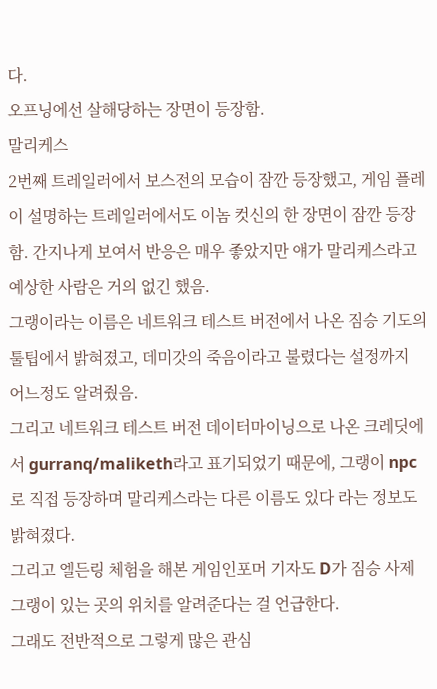다.
오프닝에선 살해당하는 장면이 등장함.
말리케스
2번째 트레일러에서 보스전의 모습이 잠깐 등장했고, 게임 플레이 설명하는 트레일러에서도 이놈 컷신의 한 장면이 잠깐 등장함. 간지나게 보여서 반응은 매우 좋았지만 얘가 말리케스라고 예상한 사람은 거의 없긴 했음.
그랭이라는 이름은 네트워크 테스트 버전에서 나온 짐승 기도의 툴팁에서 밝혀졌고, 데미갓의 죽음이라고 불렸다는 설정까지 어느정도 알려줬음.
그리고 네트워크 테스트 버전 데이터마이닝으로 나온 크레딧에서 gurranq/maliketh라고 표기되었기 때문에, 그랭이 npc로 직접 등장하며 말리케스라는 다른 이름도 있다 라는 정보도 밝혀졌다.
그리고 엘든링 체험을 해본 게임인포머 기자도 D가 짐승 사제 그랭이 있는 곳의 위치를 알려준다는 걸 언급한다.
그래도 전반적으로 그렇게 많은 관심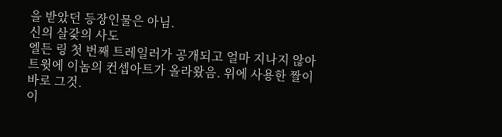을 받았던 등장인물은 아님.
신의 살갗의 사도
엘든 링 첫 번째 트레일러가 공개되고 얼마 지나지 않아 트윗에 이놈의 컨셉아트가 올라왔음. 위에 사용한 짤이 바로 그것.
이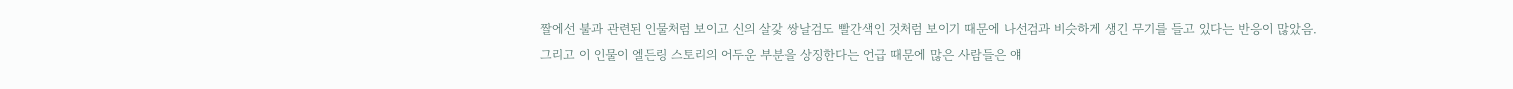짤에선 불과 관련된 인물처럼 보이고 신의 살갗 쌍날검도 빨간색인 것처럼 보이기 때문에 나선검과 비슷하게 생긴 무기를 들고 있다는 반응이 많았음.
그리고 이 인물이 엘든링 스토리의 어두운 부분을 상징한다는 언급 때문에 많은 사람들은 얘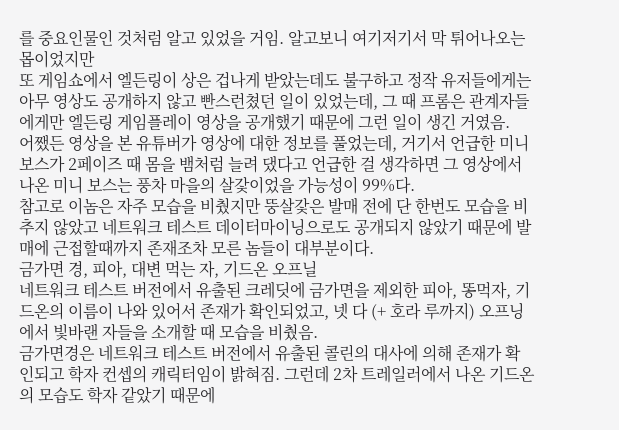를 중요인물인 것처럼 알고 있었을 거임. 알고보니 여기저기서 막 튀어나오는 몹이었지만
또 게임쇼에서 엘든링이 상은 겁나게 받았는데도 불구하고 정작 유저들에게는 아무 영상도 공개하지 않고 빤스런쳤던 일이 있었는데, 그 때 프롬은 관계자들에게만 엘든링 게임플레이 영상을 공개했기 때문에 그런 일이 생긴 거였음.
어쨌든 영상을 본 유튜버가 영상에 대한 정보를 풀었는데, 거기서 언급한 미니 보스가 2페이즈 때 몸을 뱀처럼 늘려 댔다고 언급한 걸 생각하면 그 영상에서 나온 미니 보스는 풍차 마을의 살갗이었을 가능성이 99%다.
참고로 이놈은 자주 모습을 비췄지만 뚱살갗은 발매 전에 단 한번도 모습을 비추지 않았고 네트워크 테스트 데이터마이닝으로도 공개되지 않았기 때문에 발매에 근접할때까지 존재조차 모른 놈들이 대부분이다.
금가면 경, 피아, 대변 먹는 자, 기드온 오프닐
네트워크 테스트 버전에서 유출된 크레딧에 금가면을 제외한 피아, 똥먹자, 기드온의 이름이 나와 있어서 존재가 확인되었고, 넷 다 (+ 호라 루까지) 오프닝에서 빛바랜 자들을 소개할 때 모습을 비췄음.
금가면경은 네트워크 테스트 버전에서 유출된 콜린의 대사에 의해 존재가 확인되고 학자 컨셉의 캐릭터임이 밝혀짐. 그런데 2차 트레일러에서 나온 기드온의 모습도 학자 같았기 때문에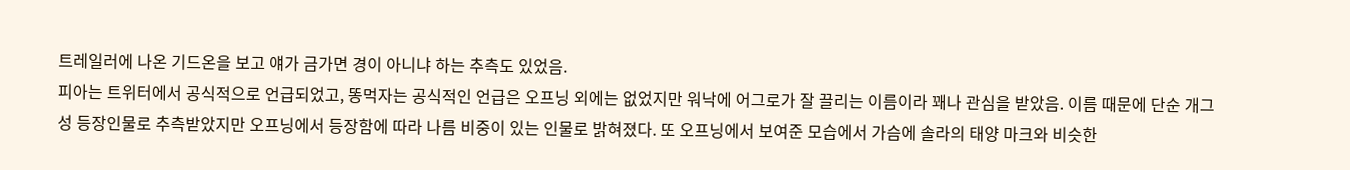트레일러에 나온 기드온을 보고 얘가 금가면 경이 아니냐 하는 추측도 있었음.
피아는 트위터에서 공식적으로 언급되었고, 똥먹자는 공식적인 언급은 오프닝 외에는 없었지만 워낙에 어그로가 잘 끌리는 이름이라 꽤나 관심을 받았음. 이름 때문에 단순 개그성 등장인물로 추측받았지만 오프닝에서 등장함에 따라 나름 비중이 있는 인물로 밝혀졌다. 또 오프닝에서 보여준 모습에서 가슴에 솔라의 태양 마크와 비슷한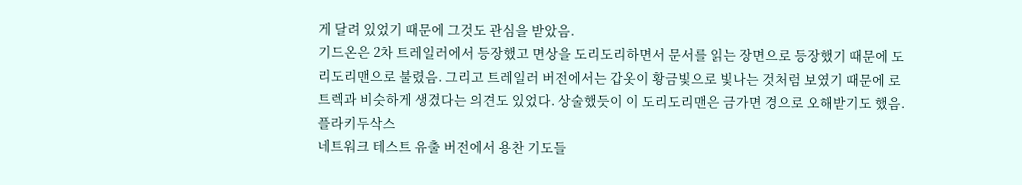게 달려 있었기 때문에 그것도 관심을 받았음.
기드온은 2차 트레일러에서 등장했고 면상을 도리도리하면서 문서를 읽는 장면으로 등장했기 때문에 도리도리맨으로 불렸음. 그리고 트레일러 버전에서는 갑옷이 황금빛으로 빛나는 것처럼 보였기 때문에 로트렉과 비슷하게 생겼다는 의견도 있었다. 상술했듯이 이 도리도리맨은 금가면 경으로 오해받기도 했음.
플라키두삭스
네트워크 테스트 유출 버전에서 용찬 기도들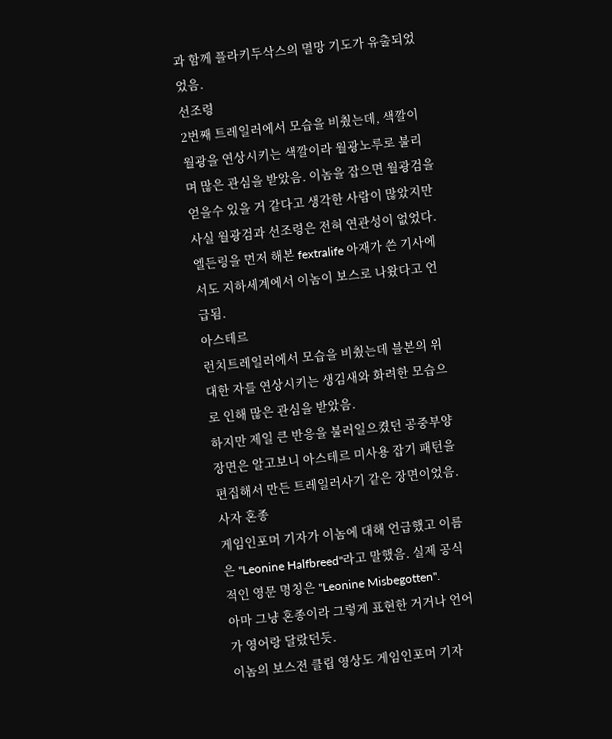과 함께 플라키두삭스의 멸망 기도가 유출되었었음.
선조령
2번째 트레일러에서 모습을 비췄는데, 색깔이 월광을 연상시키는 색깔이라 월광노루로 불리며 많은 관심을 받았음. 이놈을 잡으면 월광검을 얻을수 있을 거 같다고 생각한 사람이 많았지만 사실 월광검과 선조령은 전혀 연관성이 없었다.
엘든링을 먼저 해본 fextralife 아재가 쓴 기사에서도 지하세계에서 이놈이 보스로 나왔다고 언급됨.
아스테르
런치트레일러에서 모습을 비췄는데 블본의 위대한 자를 연상시키는 생김새와 화려한 모습으로 인해 많은 관심을 받았음.
하지만 제일 큰 반응을 불러일으켰던 공중부양 장면은 알고보니 아스테르 미사용 잡기 패턴을 편집해서 만든 트레일러사기 같은 장면이었음.
사자 혼종
게임인포머 기자가 이놈에 대해 언급했고 이름은 "Leonine Halfbreed"라고 말했음. 실제 공식적인 영문 명칭은 "Leonine Misbegotten".
아마 그냥 혼종이라 그렇게 표현한 거거나 언어가 영어랑 달랐던듯.
이놈의 보스전 클립 영상도 게임인포머 기자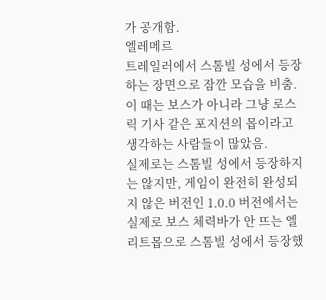가 공개함.
엘레메르
트레일러에서 스톰빌 성에서 등장하는 장면으로 잠깐 모습을 비춤. 이 때는 보스가 아니라 그냥 로스릭 기사 같은 포지션의 몹이라고 생각하는 사람들이 많았음.
실제로는 스톰빌 성에서 등장하지는 않지만, 게임이 완전히 완성되지 않은 버전인 1.0.0 버전에서는 실제로 보스 체력바가 안 뜨는 엘리트몹으로 스톰빌 성에서 등장했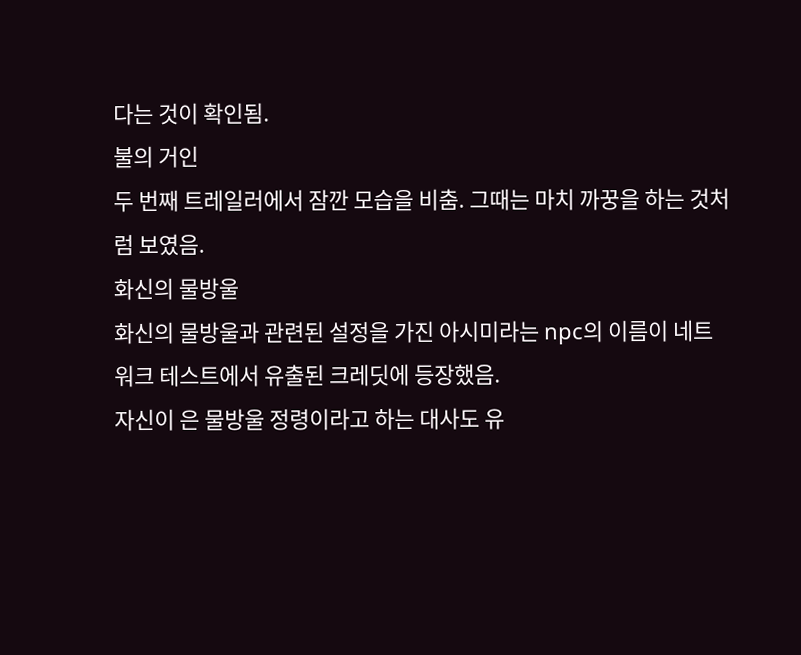다는 것이 확인됨.
불의 거인
두 번째 트레일러에서 잠깐 모습을 비춤. 그때는 마치 까꿍을 하는 것처럼 보였음.
화신의 물방울
화신의 물방울과 관련된 설정을 가진 아시미라는 npc의 이름이 네트워크 테스트에서 유출된 크레딧에 등장했음.
자신이 은 물방울 정령이라고 하는 대사도 유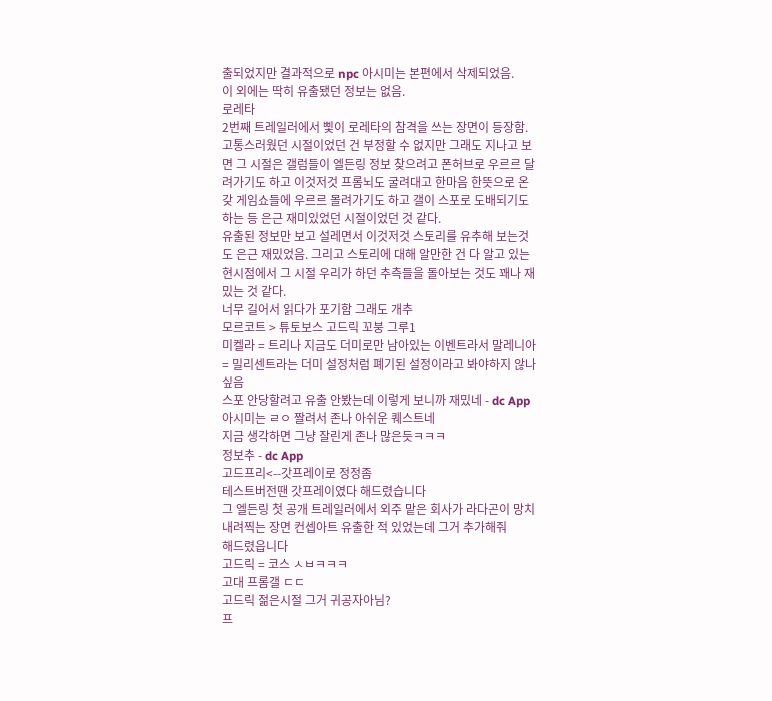출되었지만 결과적으로 npc 아시미는 본편에서 삭제되었음.
이 외에는 딱히 유출됐던 정보는 없음.
로레타
2번째 트레일러에서 삧이 로레타의 참격을 쓰는 장면이 등장함.
고통스러웠던 시절이었던 건 부정할 수 없지만 그래도 지나고 보면 그 시절은 갤럼들이 엘든링 정보 찾으려고 폰허브로 우르르 달려가기도 하고 이것저것 프롬뇌도 굴려대고 한마음 한뜻으로 온갖 게임쇼들에 우르르 몰려가기도 하고 갤이 스포로 도배되기도 하는 등 은근 재미있었던 시절이었던 것 같다.
유출된 정보만 보고 설레면서 이것저것 스토리를 유추해 보는것도 은근 재밌었음. 그리고 스토리에 대해 알만한 건 다 알고 있는 현시점에서 그 시절 우리가 하던 추측들을 돌아보는 것도 꽤나 재밌는 것 같다.
너무 길어서 읽다가 포기함 그래도 개추
모르코트 > 튜토보스 고드릭 꼬붕 그루1
미켈라 = 트리나 지금도 더미로만 남아있는 이벤트라서 말레니아 = 밀리센트라는 더미 설정처럼 폐기된 설정이라고 봐야하지 않나 싶음
스포 안당할려고 유출 안봤는데 이렇게 보니까 재밌네 - dc App
아시미는 ㄹㅇ 짤려서 존나 아쉬운 퀘스트네
지금 생각하면 그냥 잘린게 존나 많은듯ㅋㅋㅋ
정보추 - dc App
고드프리<--갓프레이로 정정좀
테스트버전땐 갓프레이였다 해드렸습니다
그 엘든링 첫 공개 트레일러에서 외주 맡은 회사가 라다곤이 망치 내려찍는 장면 컨셉아트 유출한 적 있었는데 그거 추가해줘
해드렸읍니다
고드릭 = 코스 ㅅㅂㅋㅋㅋ
고대 프롬갤 ㄷㄷ
고드릭 젊은시절 그거 귀공자아님?
프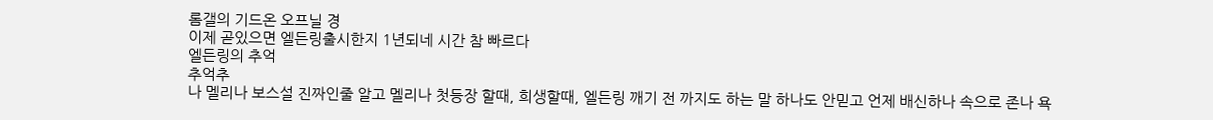롬갤의 기드온 오프닐 경
이제 곧있으면 엘든링출시한지 1년되네 시간 참 빠르다
엘든링의 추억
추억추
나 멜리나 보스설 진짜인줄 알고 멜리나 첫등장 할때, 희생할때, 엘든링 깨기 전 까지도 하는 말 하나도 안믿고 언제 배신하나 속으로 존나 욕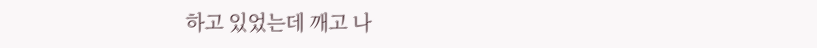하고 있었는데 깨고 나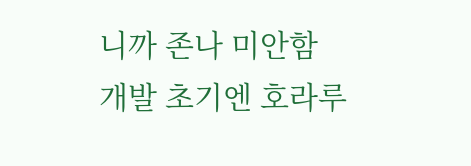니까 존나 미안함
개발 초기엔 호라루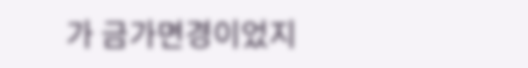가 금가면경이었지